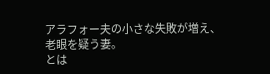アラフォー夫の小さな失敗が増え、老眼を疑う妻。
とは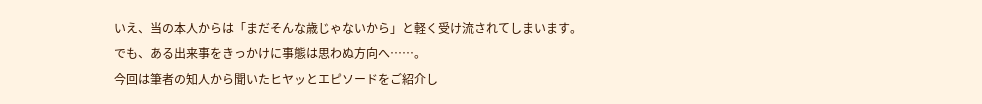いえ、当の本人からは「まだそんな歳じゃないから」と軽く受け流されてしまいます。
でも、ある出来事をきっかけに事態は思わぬ方向へ……。
今回は筆者の知人から聞いたヒヤッとエピソードをご紹介し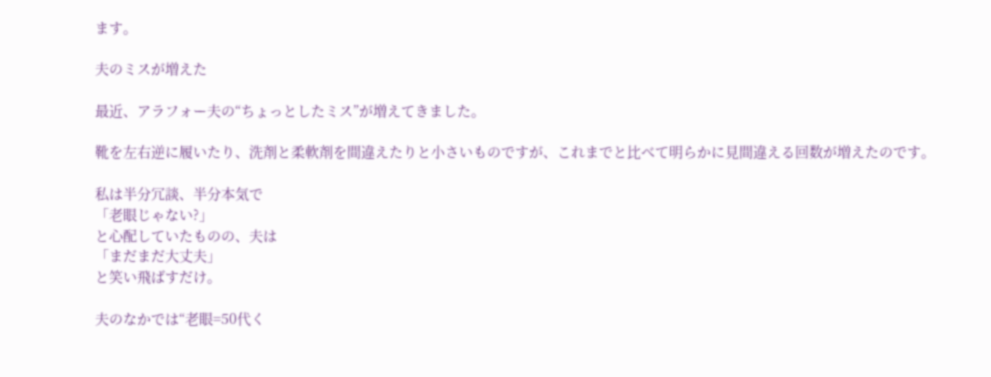ます。

夫のミスが増えた

最近、アラフォー夫の“ちょっとしたミス”が増えてきました。

靴を左右逆に履いたり、洗剤と柔軟剤を間違えたりと小さいものですが、これまでと比べて明らかに見間違える回数が増えたのです。

私は半分冗談、半分本気で
「老眼じゃない?」
と心配していたものの、夫は
「まだまだ大丈夫」
と笑い飛ばすだけ。

夫のなかでは“老眼=50代く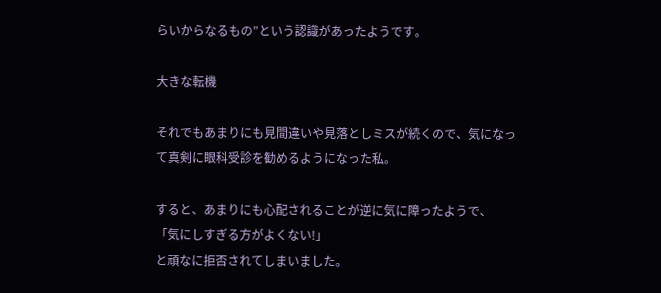らいからなるもの”という認識があったようです。

大きな転機

それでもあまりにも見間違いや見落としミスが続くので、気になって真剣に眼科受診を勧めるようになった私。

すると、あまりにも心配されることが逆に気に障ったようで、
「気にしすぎる方がよくない!」
と頑なに拒否されてしまいました。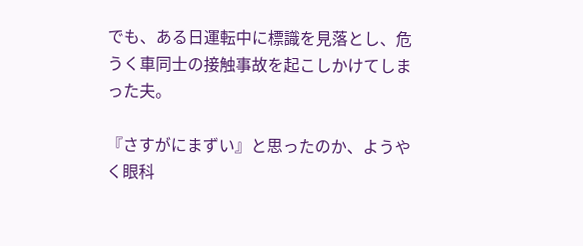でも、ある日運転中に標識を見落とし、危うく車同士の接触事故を起こしかけてしまった夫。

『さすがにまずい』と思ったのか、ようやく眼科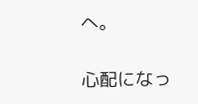へ。

心配になっ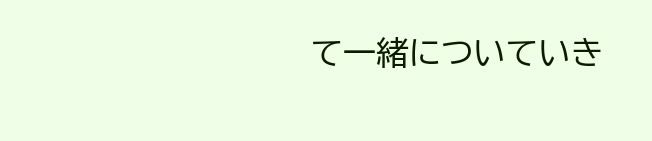て一緒についていき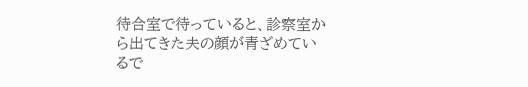待合室で待っていると、診察室から出てきた夫の顔が青ざめているで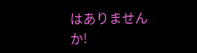はありませんか!